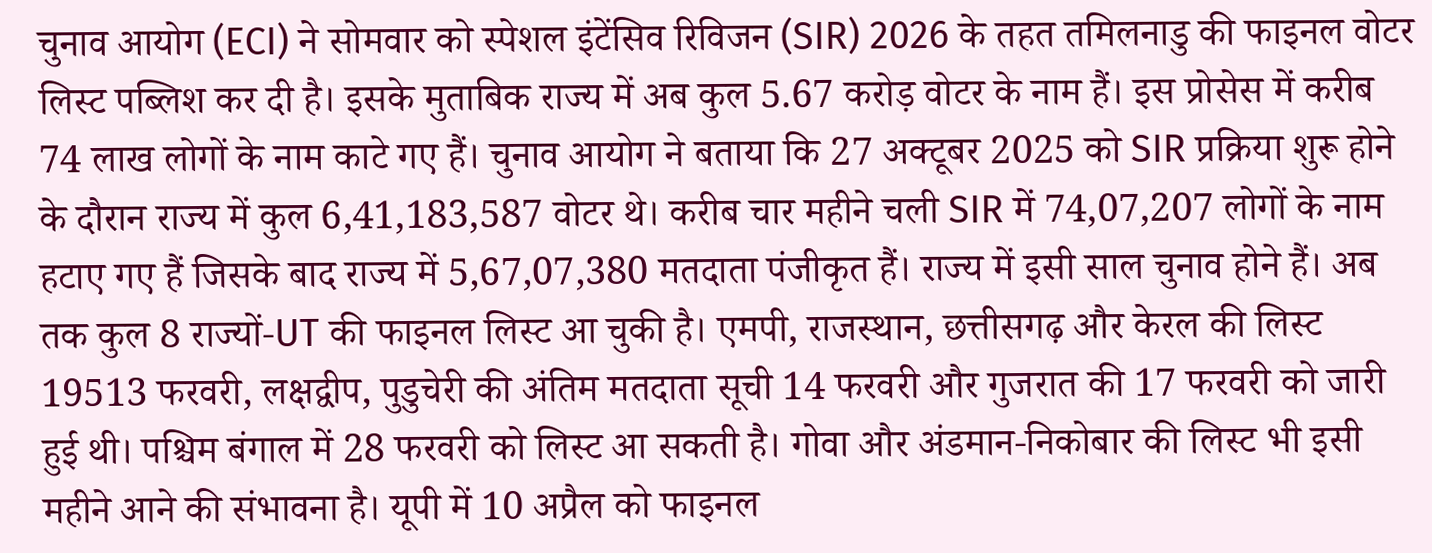चुनाव आयोग (ECI) ने सोमवार को स्पेशल इंटेंसिव रिविजन (SIR) 2026 के तहत तमिलनाडु की फाइनल वोटर लिस्ट पब्लिश कर दी है। इसके मुताबिक राज्य में अब कुल 5.67 करोड़ वोटर के नाम हैं। इस प्रोसेस में करीब 74 लाख लोगों के नाम काटे गए हैं। चुनाव आयोग ने बताया कि 27 अक्टूबर 2025 को SIR प्रक्रिया शुरू होने के दौरान राज्य में कुल 6,41,183,587 वोटर थे। करीब चार महीने चली SIR में 74,07,207 लोगों के नाम हटाए गए हैं जिसके बाद राज्य में 5,67,07,380 मतदाता पंजीकृत हैं। राज्य में इसी साल चुनाव होने हैं। अब तक कुल 8 राज्यों-UT की फाइनल लिस्ट आ चुकी है। एमपी, राजस्थान, छत्तीसगढ़ और केरल की लिस्ट 19513 फरवरी, लक्षद्वीप, पुडुचेरी की अंतिम मतदाता सूची 14 फरवरी और गुजरात की 17 फरवरी को जारी हुई थी। पश्चिम बंगाल में 28 फरवरी को लिस्ट आ सकती है। गोवा और अंडमान-निकोबार की लिस्ट भी इसी महीने आने की संभावना है। यूपी में 10 अप्रैल को फाइनल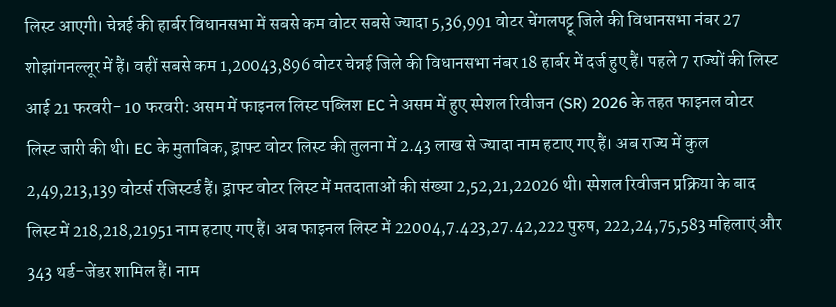लिस्ट आएगी। चेन्नई की हार्बर विधानसभा में सबसे कम वोटर सबसे ज्यादा 5,36,991 वोटर चेंगलपट्टू जिले की विधानसभा नंबर 27 शोझांगनल्लूर में हैं। वहीं सबसे कम 1,20043,896 वोटर चेन्नई जिले की विधानसभा नंबर 18 हार्बर में दर्ज हुए हैं। पहले 7 राज्यों की लिस्ट आई 21 फरवरी- 10 फरवरी: असम में फाइनल लिस्ट पब्लिश EC ने असम में हुए स्पेशल रिवीजन (SR) 2026 के तहत फाइनल वोटर लिस्ट जारी की थी। EC के मुताबिक, ड्राफ्ट वोटर लिस्ट की तुलना में 2.43 लाख से ज्यादा नाम हटाए गए हैं। अब राज्य में कुल 2,49,213,139 वोटर्स रजिस्टर्ड हैं। ड्राफ्ट वोटर लिस्ट में मतदाताओं की संख्या 2,52,21,22026 थी। स्पेशल रिवीजन प्रक्रिया के बाद लिस्ट में 218,218,21951 नाम हटाए गए हैं। अब फाइनल लिस्ट में 22004,7.423,27.42,222 पुरुष, 222,24,75,583 महिलाएं और 343 थर्ड-जेंडर शामिल हैं। नाम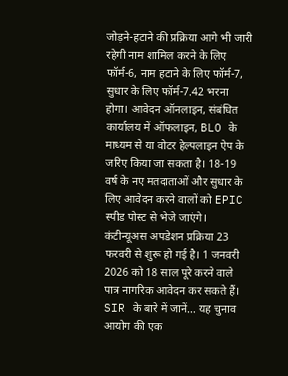जोड़ने-हटाने की प्रक्रिया आगे भी जारी रहेगी नाम शामिल करने के लिए फॉर्म-6, नाम हटाने के लिए फॉर्म-7, सुधार के लिए फॉर्म-7.42 भरना होगा। आवेदन ऑनलाइन, संबंधित कार्यालय में ऑफलाइन, BLO के माध्यम से या वोटर हेल्पलाइन ऐप के जरिए किया जा सकता है। 18-19 वर्ष के नए मतदाताओं और सुधार के लिए आवेदन करने वालों को EPIC स्पीड पोस्ट से भेजे जाएंगे। कंटीन्यूअस अपडेशन प्रक्रिया 23 फरवरी से शुरू हो गई है। 1 जनवरी 2026 को 18 साल पूरे करने वाले पात्र नागरिक आवेदन कर सकते हैं। SIR के बारे में जानें… यह चुनाव आयोग की एक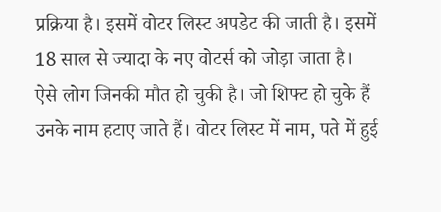प्रक्रिया है। इसमें वोटर लिस्ट अपडेट की जाती है। इसमें 18 साल से ज्यादा के नए वोटर्स को जोड़ा जाता है। ऐसे लोग जिनकी मौत हो चुकी है। जो शिफ्ट हो चुके हैं उनके नाम हटाए जाते हैं। वोटर लिस्ट में नाम, पते में हुई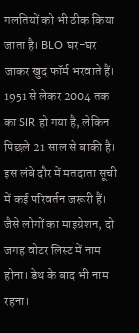गलतियों को भी ठीक किया जाता है। BLO घर-घर जाकर खुद फॉर्म भरवाते हैं। 1951 से लेकर 2004 तक का SIR हो गया है, लेकिन पिछले 21 साल से बाकी है। इस लंबे दौर में मतदाता सूची में कई परिवर्तन जरूरी हैं। जैसे लोगों का माइग्रेशन, दो जगह वोटर लिस्ट में नाम होना। डेथ के बाद भी नाम रहना।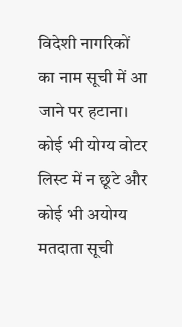विदेशी नागरिकों का नाम सूची में आ जाने पर हटाना। कोई भी योग्य वोटर लिस्ट में न छूटे और कोई भी अयोग्य मतदाता सूची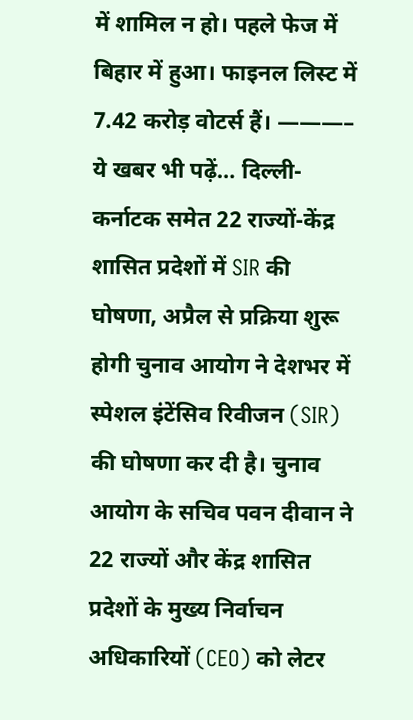में शामिल न हो। पहले फेज में बिहार में हुआ। फाइनल लिस्ट में 7.42 करोड़ वोटर्स हैं। ———– ये खबर भी पढ़ें… दिल्ली-कर्नाटक समेत 22 राज्यों-केंद्र शासित प्रदेशों में SIR की घोषणा, अप्रैल से प्रक्रिया शुरू होगी चुनाव आयोग ने देशभर में स्पेशल इंटेंसिव रिवीजन (SIR) की घोषणा कर दी है। चुनाव आयोग के सचिव पवन दीवान ने 22 राज्यों और केंद्र शासित प्रदेशों के मुख्य निर्वाचन अधिकारियों (CEO) को लेटर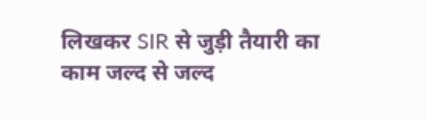लिखकर SIR से जुड़ी तैयारी का काम जल्द से जल्द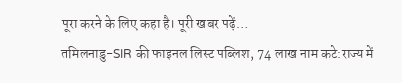पूरा करने के लिए कहा है। पूरी खबर पढ़ें…
तमिलनाडु-SIR की फाइनल लिस्ट पब्लिश, 74 लाख नाम कटे:राज्य में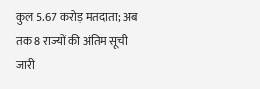कुल 5.67 करोड़ मतदाता; अब तक 8 राज्यों की अंतिम सूची जारी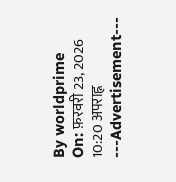By worldprime
On: फ़रवरी 23, 2026 10:20 अपराह्न
---Advertisement---